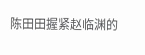陈田田握紧赵临渊的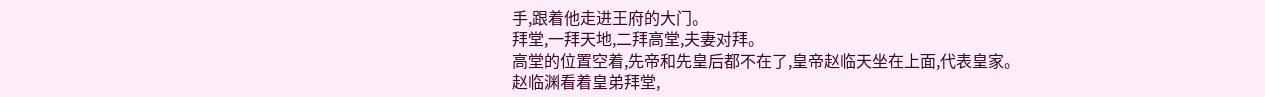手,跟着他走进王府的大门。
拜堂,一拜天地,二拜高堂,夫妻对拜。
高堂的位置空着,先帝和先皇后都不在了,皇帝赵临天坐在上面,代表皇家。
赵临渊看着皇弟拜堂,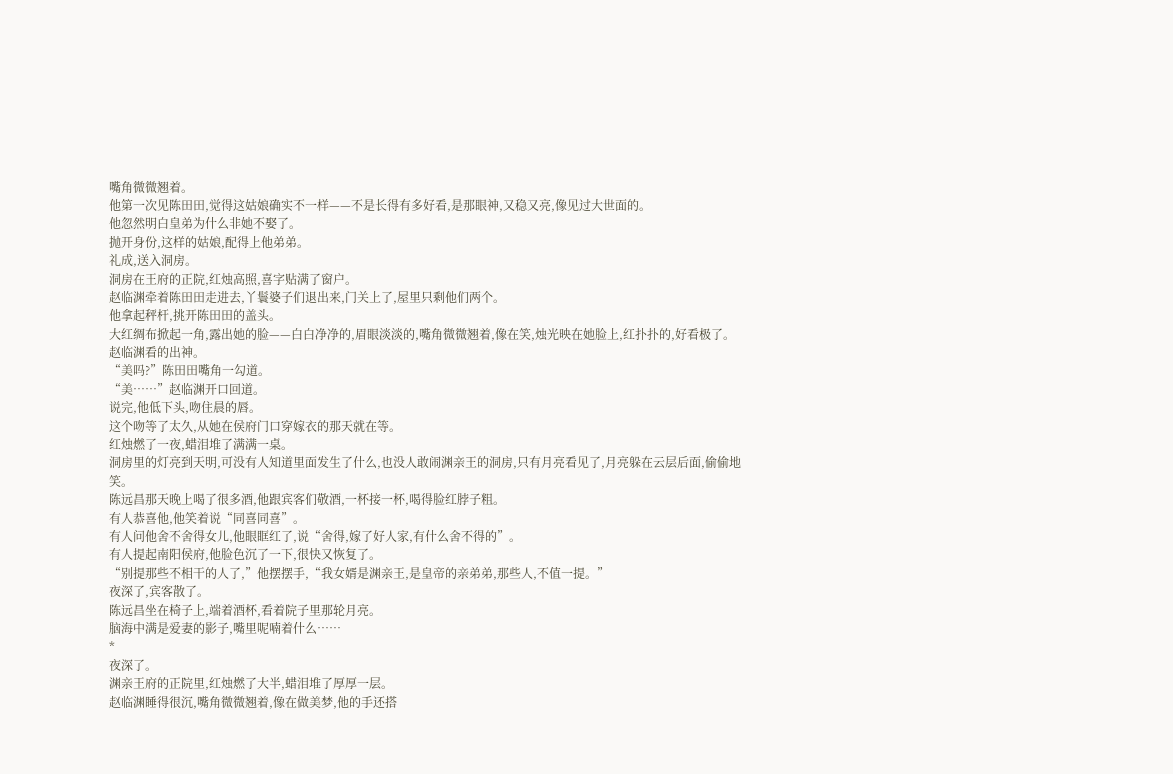嘴角微微翘着。
他第一次见陈田田,觉得这姑娘确实不一样——不是长得有多好看,是那眼神,又稳又亮,像见过大世面的。
他忽然明白皇弟为什么非她不娶了。
抛开身份,这样的姑娘,配得上他弟弟。
礼成,送入洞房。
洞房在王府的正院,红烛高照,喜字贴满了窗户。
赵临渊牵着陈田田走进去,丫鬟婆子们退出来,门关上了,屋里只剩他们两个。
他拿起秤杆,挑开陈田田的盖头。
大红绸布掀起一角,露出她的脸——白白净净的,眉眼淡淡的,嘴角微微翘着,像在笑,烛光映在她脸上,红扑扑的,好看极了。
赵临渊看的出神。
“美吗?”陈田田嘴角一勾道。
“美……”赵临渊开口回道。
说完,他低下头,吻住晨的唇。
这个吻等了太久,从她在侯府门口穿嫁衣的那天就在等。
红烛燃了一夜,蜡泪堆了满满一桌。
洞房里的灯亮到天明,可没有人知道里面发生了什么,也没人敢闹渊亲王的洞房,只有月亮看见了,月亮躲在云层后面,偷偷地笑。
陈远昌那天晚上喝了很多酒,他跟宾客们敬酒,一杯接一杯,喝得脸红脖子粗。
有人恭喜他,他笑着说“同喜同喜”。
有人问他舍不舍得女儿,他眼眶红了,说“舍得,嫁了好人家,有什么舍不得的”。
有人提起南阳侯府,他脸色沉了一下,很快又恢复了。
“别提那些不相干的人了,”他摆摆手,“我女婿是渊亲王,是皇帝的亲弟弟,那些人,不值一提。”
夜深了,宾客散了。
陈远昌坐在椅子上,端着酒杯,看着院子里那轮月亮。
脑海中满是爱妻的影子,嘴里呢喃着什么……
*
夜深了。
渊亲王府的正院里,红烛燃了大半,蜡泪堆了厚厚一层。
赵临渊睡得很沉,嘴角微微翘着,像在做美梦,他的手还搭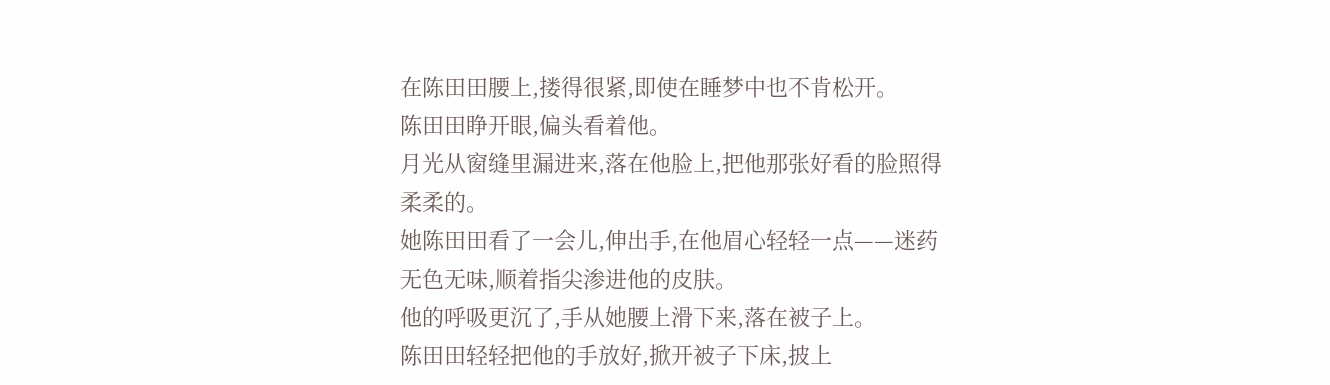在陈田田腰上,搂得很紧,即使在睡梦中也不肯松开。
陈田田睁开眼,偏头看着他。
月光从窗缝里漏进来,落在他脸上,把他那张好看的脸照得柔柔的。
她陈田田看了一会儿,伸出手,在他眉心轻轻一点——迷药无色无味,顺着指尖渗进他的皮肤。
他的呼吸更沉了,手从她腰上滑下来,落在被子上。
陈田田轻轻把他的手放好,掀开被子下床,披上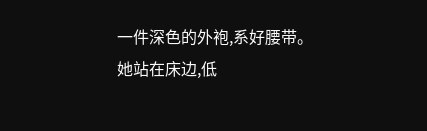一件深色的外袍,系好腰带。
她站在床边,低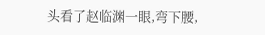头看了赵临渊一眼,弯下腰,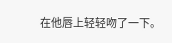在他唇上轻轻吻了一下。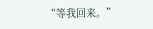“等我回来。”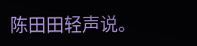陈田田轻声说。